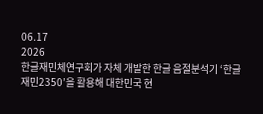06.17
2026
한글재민체연구회가 자체 개발한 한글 음절분석기 ‘한글재민2350’을 활용해 대한민국 현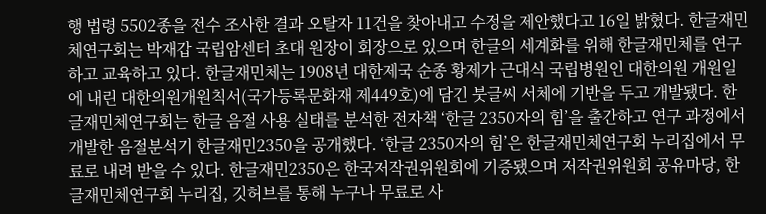행 법령 5502종을 전수 조사한 결과 오탈자 11건을 찾아내고 수정을 제안했다고 16일 밝혔다. 한글재민체연구회는 박재갑 국립암센터 초대 원장이 회장으로 있으며 한글의 세계화를 위해 한글재민체를 연구하고 교육하고 있다. 한글재민체는 1908년 대한제국 순종 황제가 근대식 국립병원인 대한의원 개원일에 내린 대한의원개원칙서(국가등록문화재 제449호)에 담긴 붓글씨 서체에 기반을 두고 개발됐다. 한글재민체연구회는 한글 음절 사용 실태를 분석한 전자책 ‘한글 2350자의 힘’을 출간하고 연구 과정에서 개발한 음절분석기 한글재민2350을 공개했다. ‘한글 2350자의 힘’은 한글재민체연구회 누리집에서 무료로 내려 받을 수 있다. 한글재민2350은 한국저작권위원회에 기증됐으며 저작권위원회 공유마당, 한글재민체연구회 누리집, 깃허브를 통해 누구나 무료로 사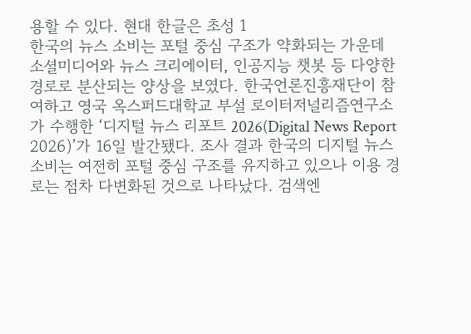용할 수 있다. 현대 한글은 초성 1
한국의 뉴스 소비는 포털 중심 구조가 약화되는 가운데 소셜미디어와 뉴스 크리에이터, 인공지능 챗봇 등 다양한 경로로 분산되는 양상을 보였다. 한국언론진흥재단이 참여하고 영국 옥스퍼드대학교 부설 로이터저널리즘연구소가 수행한 ‘디지털 뉴스 리포트 2026(Digital News Report 2026)’가 16일 발간됐다. 조사 결과 한국의 디지털 뉴스 소비는 여전히 포털 중심 구조를 유지하고 있으나 이용 경로는 점차 다변화된 것으로 나타났다. 검색엔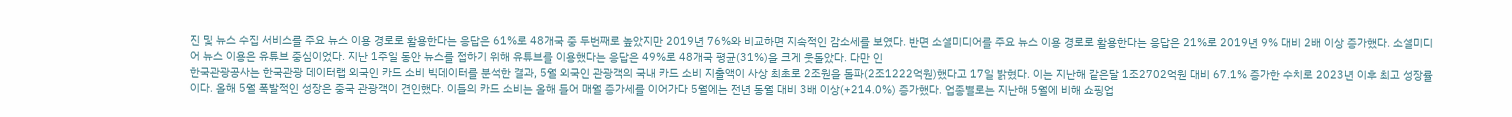진 및 뉴스 수집 서비스를 주요 뉴스 이용 경로로 활용한다는 응답은 61%로 48개국 중 두번째로 높았지만 2019년 76%와 비교하면 지속적인 감소세를 보였다. 반면 소셜미디어를 주요 뉴스 이용 경로로 활용한다는 응답은 21%로 2019년 9% 대비 2배 이상 증가했다. 소셜미디어 뉴스 이용은 유튜브 중심이었다. 지난 1주일 동안 뉴스를 접하기 위해 유튜브를 이용했다는 응답은 49%로 48개국 평균(31%)을 크게 웃돌았다. 다만 인
한국관광공사는 한국관광 데이터랩 외국인 카드 소비 빅데이터를 분석한 결과, 5월 외국인 관광객의 국내 카드 소비 지출액이 사상 최초로 2조원을 돌파(2조1222억원)했다고 17일 밝혔다. 이는 지난해 같은달 1조2702억원 대비 67.1% 증가한 수치로 2023년 이후 최고 성장률이다. 올해 5월 폭발적인 성장은 중국 관광객이 견인했다. 이들의 카드 소비는 올해 들어 매월 증가세를 이어가다 5월에는 전년 동월 대비 3배 이상(+214.0%) 증가했다. 업종별로는 지난해 5월에 비해 쇼핑업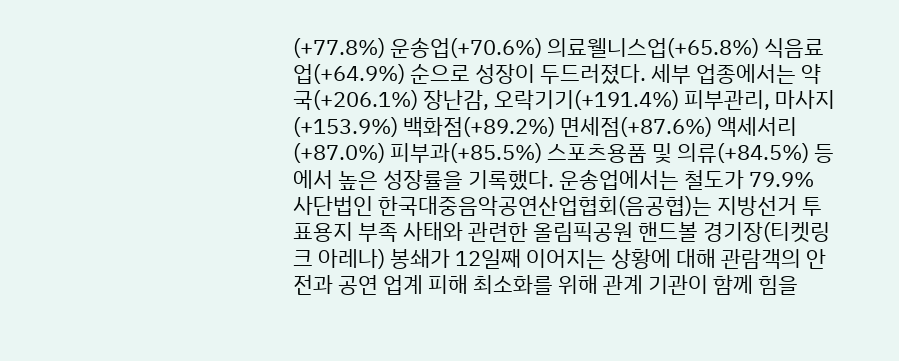(+77.8%) 운송업(+70.6%) 의료웰니스업(+65.8%) 식음료업(+64.9%) 순으로 성장이 두드러졌다. 세부 업종에서는 약국(+206.1%) 장난감, 오락기기(+191.4%) 피부관리, 마사지(+153.9%) 백화점(+89.2%) 면세점(+87.6%) 액세서리(+87.0%) 피부과(+85.5%) 스포츠용품 및 의류(+84.5%) 등에서 높은 성장률을 기록했다. 운송업에서는 철도가 79.9%
사단법인 한국대중음악공연산업협회(음공협)는 지방선거 투표용지 부족 사태와 관련한 올림픽공원 핸드볼 경기장(티켓링크 아레나) 봉쇄가 12일째 이어지는 상황에 대해 관람객의 안전과 공연 업계 피해 최소화를 위해 관계 기관이 함께 힘을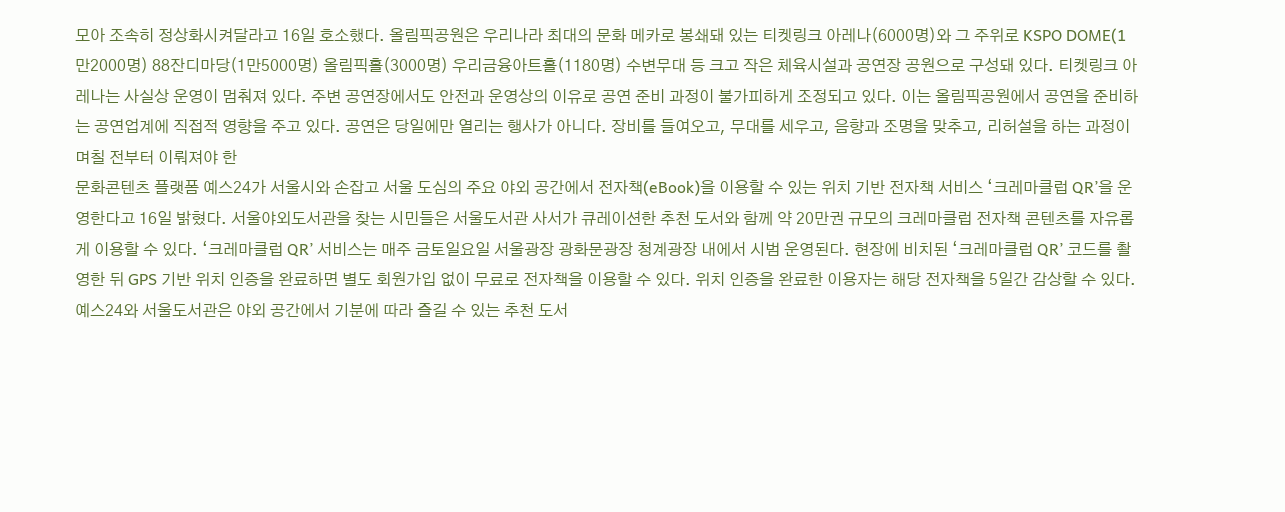모아 조속히 정상화시켜달라고 16일 호소했다. 올림픽공원은 우리나라 최대의 문화 메카로 봉쇄돼 있는 티켓링크 아레나(6000명)와 그 주위로 KSPO DOME(1만2000명) 88잔디마당(1만5000명) 올림픽홀(3000명) 우리금융아트홀(1180명) 수변무대 등 크고 작은 체육시설과 공연장 공원으로 구성돼 있다. 티켓링크 아레나는 사실상 운영이 멈춰져 있다. 주변 공연장에서도 안전과 운영상의 이유로 공연 준비 과정이 불가피하게 조정되고 있다. 이는 올림픽공원에서 공연을 준비하는 공연업계에 직접적 영향을 주고 있다. 공연은 당일에만 열리는 행사가 아니다. 장비를 들여오고, 무대를 세우고, 음향과 조명을 맞추고, 리허설을 하는 과정이 며칠 전부터 이뤄져야 한
문화콘텐츠 플랫폼 예스24가 서울시와 손잡고 서울 도심의 주요 야외 공간에서 전자책(eBook)을 이용할 수 있는 위치 기반 전자책 서비스 ‘크레마클럽 QR’을 운영한다고 16일 밝혔다. 서울야외도서관을 찾는 시민들은 서울도서관 사서가 큐레이션한 추천 도서와 함께 약 20만권 규모의 크레마클럽 전자책 콘텐츠를 자유롭게 이용할 수 있다. ‘크레마클럽 QR’ 서비스는 매주 금토일요일 서울광장 광화문광장 청계광장 내에서 시범 운영된다. 현장에 비치된 ‘크레마클럽 QR’ 코드를 촬영한 뒤 GPS 기반 위치 인증을 완료하면 별도 회원가입 없이 무료로 전자책을 이용할 수 있다. 위치 인증을 완료한 이용자는 해당 전자책을 5일간 감상할 수 있다. 예스24와 서울도서관은 야외 공간에서 기분에 따라 즐길 수 있는 추천 도서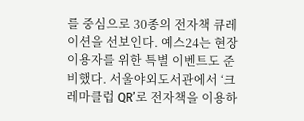를 중심으로 30종의 전자책 큐레이션을 선보인다. 예스24는 현장 이용자를 위한 특별 이벤트도 준비했다. 서울야외도서관에서 ‘크레마클럽 QR’로 전자책을 이용하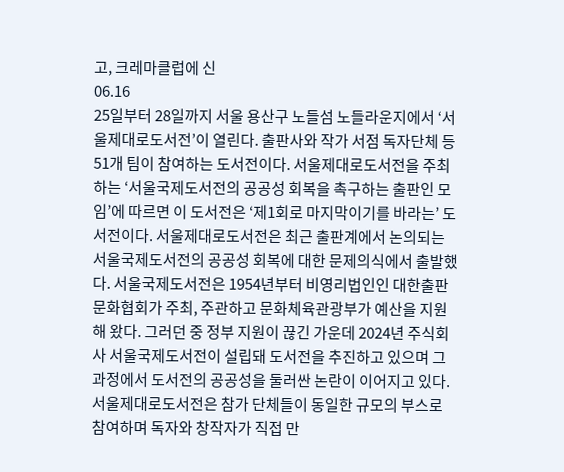고, 크레마클럽에 신
06.16
25일부터 28일까지 서울 용산구 노들섬 노들라운지에서 ‘서울제대로도서전’이 열린다. 출판사와 작가 서점 독자단체 등 51개 팀이 참여하는 도서전이다. 서울제대로도서전을 주최하는 ‘서울국제도서전의 공공성 회복을 촉구하는 출판인 모임’에 따르면 이 도서전은 ‘제1회로 마지막이기를 바라는’ 도서전이다. 서울제대로도서전은 최근 출판계에서 논의되는 서울국제도서전의 공공성 회복에 대한 문제의식에서 출발했다. 서울국제도서전은 1954년부터 비영리법인인 대한출판문화협회가 주최, 주관하고 문화체육관광부가 예산을 지원해 왔다. 그러던 중 정부 지원이 끊긴 가운데 2024년 주식회사 서울국제도서전이 설립돼 도서전을 추진하고 있으며 그 과정에서 도서전의 공공성을 둘러싼 논란이 이어지고 있다. 서울제대로도서전은 참가 단체들이 동일한 규모의 부스로 참여하며 독자와 창작자가 직접 만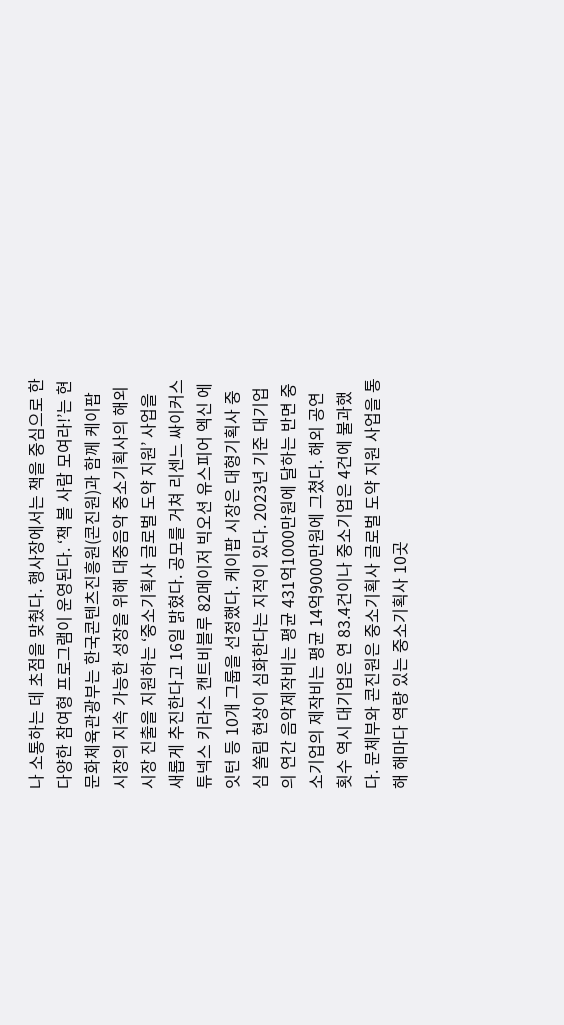나 소통하는 데 초점을 맞췄다. 행사장에서는 책을 중심으로 한 다양한 참여형 프로그램이 운영된다. ‘책 볼 사람 모여라!’는 현
문화체육관광부는 한국콘텐츠진흥원(콘진원)과 함께 케이팝 시장의 지속 가능한 성장을 위해 대중음악 중소기획사의 해외시장 진출을 지원하는 ‘중소기획사 글로벌 도약 지원’ 사업을 새롭게 추진한다고 16일 밝혔다. 공모를 거쳐 리센느 싸이커스 튜넥스 키라스 캔트비블루 82메이저 빅오션 유스피어 엑신 에잇턴 등 10개 그룹을 선정했다. 케이팝 시장은 대형기획사 중심 쏠림 현상이 심화한다는 지적이 있다. 2023년 기준 대기업의 연간 음악제작비는 평균 431억1000만원에 달하는 반면 중소기업의 제작비는 평균 14억9000만원에 그쳤다. 해외 공연 횟수 역시 대기업은 연 83.4건이나 중소기업은 4건에 불과했다. 문체부와 콘진원은 중소기획사 글로벌 도약 지원 사업을 통해 해마다 역량 있는 중소기획사 10곳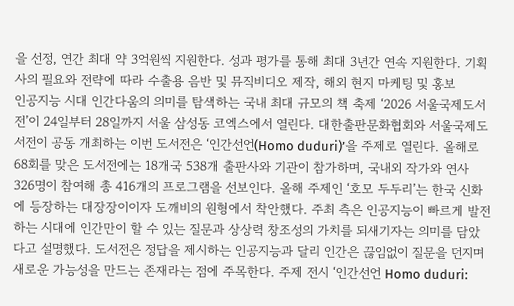을 선정, 연간 최대 약 3억원씩 지원한다. 성과 평가를 통해 최대 3년간 연속 지원한다. 기획사의 필요와 전략에 따라 수출용 음반 및 뮤직비디오 제작, 해외 현지 마케팅 및 홍보
인공지능 시대 인간다움의 의미를 탐색하는 국내 최대 규모의 책 축제 ‘2026 서울국제도서전’이 24일부터 28일까지 서울 삼성동 코엑스에서 열린다. 대한출판문화협회와 서울국제도서전이 공동 개최하는 이번 도서전은 ‘인간선언(Homo duduri)’을 주제로 열린다. 올해로 68회를 맞은 도서전에는 18개국 538개 출판사와 기관이 참가하며, 국내외 작가와 연사 326명이 참여해 총 416개의 프로그램을 선보인다. 올해 주제인 ‘호모 두두리’는 한국 신화에 등장하는 대장장이이자 도깨비의 원형에서 착안했다. 주최 측은 인공지능이 빠르게 발전하는 시대에 인간만이 할 수 있는 질문과 상상력 창조성의 가치를 되새기자는 의미를 담았다고 설명했다. 도서전은 정답을 제시하는 인공지능과 달리 인간은 끊임없이 질문을 던지며 새로운 가능성을 만드는 존재라는 점에 주목한다. 주제 전시 ‘인간선언 Homo duduri: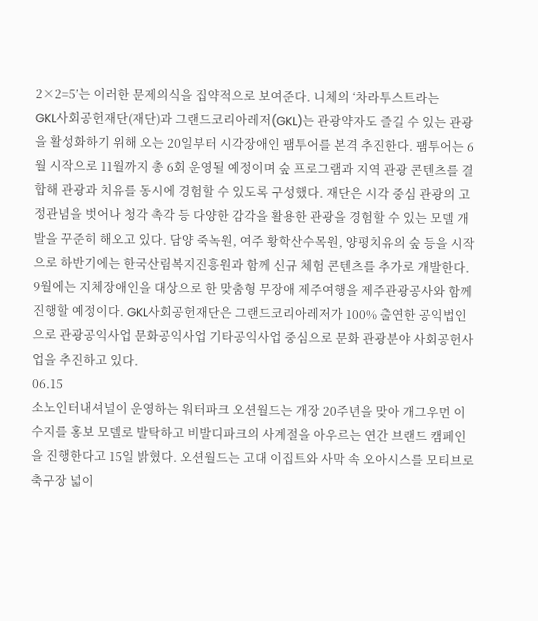2×2=5’는 이러한 문제의식을 집약적으로 보여준다. 니체의 ‘차라투스트라는
GKL사회공헌재단(재단)과 그랜드코리아레저(GKL)는 관광약자도 즐길 수 있는 관광을 활성화하기 위해 오는 20일부터 시각장애인 팸투어를 본격 추진한다. 팸투어는 6월 시작으로 11월까지 총 6회 운영될 예정이며 숲 프로그램과 지역 관광 콘텐츠를 결합해 관광과 치유를 동시에 경험할 수 있도록 구성했다. 재단은 시각 중심 관광의 고정관념을 벗어나 청각 촉각 등 다양한 감각을 활용한 관광을 경험할 수 있는 모델 개발을 꾸준히 해오고 있다. 담양 죽녹원, 여주 황학산수목원, 양평치유의 숲 등을 시작으로 하반기에는 한국산림복지진흥원과 함께 신규 체험 콘텐츠를 추가로 개발한다. 9월에는 지체장애인을 대상으로 한 맞춤형 무장애 제주여행을 제주관광공사와 함께 진행할 예정이다. GKL사회공헌재단은 그랜드코리아레저가 100% 출연한 공익법인으로 관광공익사업 문화공익사업 기타공익사업 중심으로 문화 관광분야 사회공헌사업을 추진하고 있다.
06.15
소노인터내셔널이 운영하는 워터파크 오션월드는 개장 20주년을 맞아 개그우먼 이수지를 홍보 모델로 발탁하고 비발디파크의 사계절을 아우르는 연간 브랜드 캠페인을 진행한다고 15일 밝혔다. 오션월드는 고대 이집트와 사막 속 오아시스를 모티브로 축구장 넓이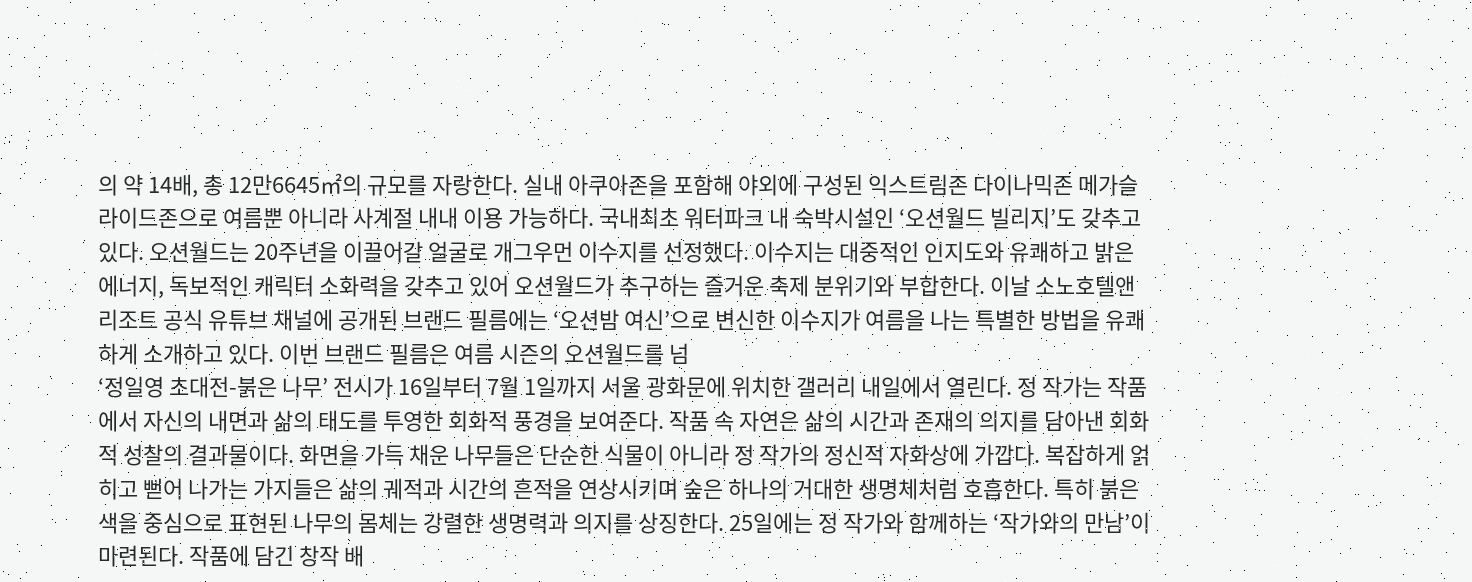의 약 14배, 총 12만6645㎡의 규모를 자랑한다. 실내 아쿠아존을 포함해 야외에 구성된 익스트림존 다이나믹존 메가슬라이드존으로 여름뿐 아니라 사계절 내내 이용 가능하다. 국내최초 워터파크 내 숙박시설인 ‘오션월드 빌리지’도 갖추고 있다. 오션월드는 20주년을 이끌어갈 얼굴로 개그우먼 이수지를 선정했다. 이수지는 대중적인 인지도와 유쾌하고 밝은 에너지, 독보적인 캐릭터 소화력을 갖추고 있어 오션월드가 추구하는 즐거운 축제 분위기와 부합한다. 이날 소노호텔앤리조트 공식 유튜브 채널에 공개된 브랜드 필름에는 ‘오션밤 여신’으로 변신한 이수지가 여름을 나는 특별한 방법을 유쾌하게 소개하고 있다. 이번 브랜드 필름은 여름 시즌의 오션월드를 넘
‘정일영 초대전-붉은 나무’ 전시가 16일부터 7월 1일까지 서울 광화문에 위치한 갤러리 내일에서 열린다. 정 작가는 작품에서 자신의 내면과 삶의 태도를 투영한 회화적 풍경을 보여준다. 작품 속 자연은 삶의 시간과 존재의 의지를 담아낸 회화적 성찰의 결과물이다. 화면을 가득 채운 나무들은 단순한 식물이 아니라 정 작가의 정신적 자화상에 가깝다. 복잡하게 얽히고 뻗어 나가는 가지들은 삶의 궤적과 시간의 흔적을 연상시키며 숲은 하나의 거대한 생명체처럼 호흡한다. 특히 붉은색을 중심으로 표현된 나무의 몸체는 강렬한 생명력과 의지를 상징한다. 25일에는 정 작가와 함께하는 ‘작가와의 만남’이 마련된다. 작품에 담긴 창작 배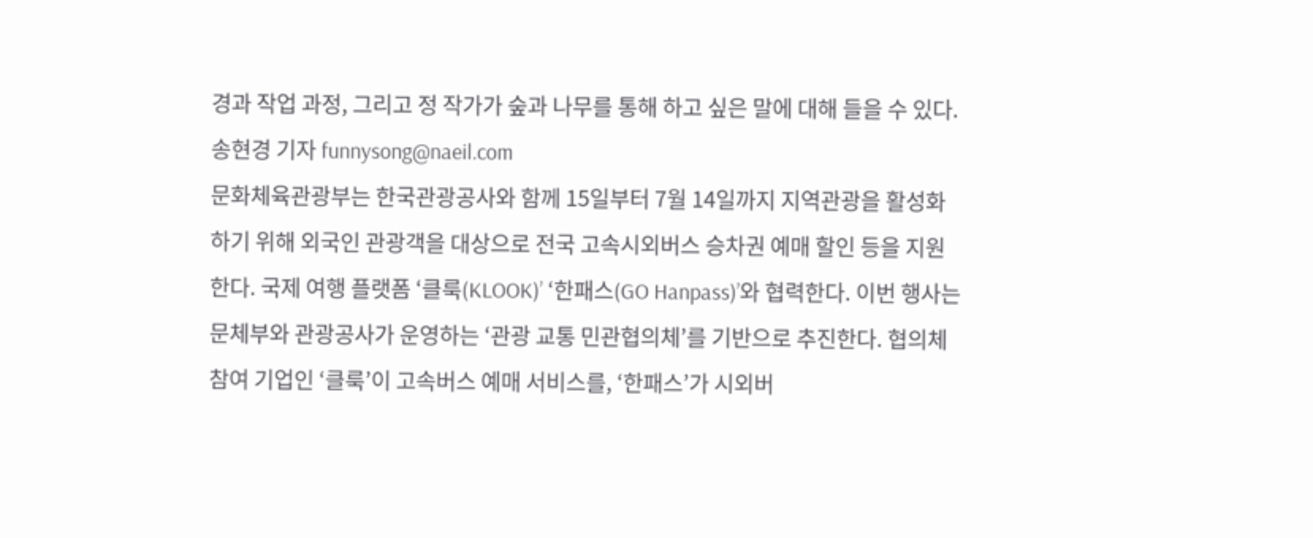경과 작업 과정, 그리고 정 작가가 숲과 나무를 통해 하고 싶은 말에 대해 들을 수 있다. 송현경 기자 funnysong@naeil.com
문화체육관광부는 한국관광공사와 함께 15일부터 7월 14일까지 지역관광을 활성화하기 위해 외국인 관광객을 대상으로 전국 고속시외버스 승차권 예매 할인 등을 지원한다. 국제 여행 플랫폼 ‘클룩(KLOOK)’ ‘한패스(GO Hanpass)’와 협력한다. 이번 행사는 문체부와 관광공사가 운영하는 ‘관광 교통 민관협의체’를 기반으로 추진한다. 협의체 참여 기업인 ‘클룩’이 고속버스 예매 서비스를, ‘한패스’가 시외버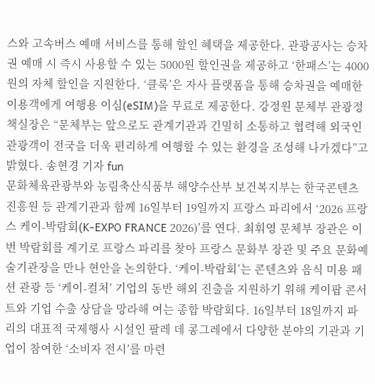스와 고속버스 예매 서비스를 통해 할인 혜택을 제공한다. 관광공사는 승차권 예매 시 즉시 사용할 수 있는 5000원 할인권을 제공하고 ‘한패스’는 4000원의 자체 할인을 지원한다. ‘클룩’은 자사 플랫폼을 통해 승차권을 예매한 이용객에게 여행용 이심(eSIM)을 무료로 제공한다. 강정원 문체부 관광정책실장은 “문체부는 앞으로도 관계기관과 긴밀히 소통하고 협력해 외국인 관광객이 전국을 더욱 편리하게 여행할 수 있는 환경을 조성해 나가겠다”고 밝혔다. 송현경 기자 fun
문화체육관광부와 농림축산식품부 해양수산부 보건복지부는 한국콘텐츠진흥원 등 관계기관과 함께 16일부터 19일까지 프랑스 파리에서 ‘2026 프랑스 케이-박람회(K-EXPO FRANCE 2026)’를 연다. 최휘영 문체부 장관은 이번 박람회를 계기로 프랑스 파리를 찾아 프랑스 문화부 장관 및 주요 문화예술기관장을 만나 현안을 논의한다. ‘케이-박람회’는 콘텐츠와 음식 미용 패션 관광 등 ‘케이-컬처’ 기업의 동반 해외 진출을 지원하기 위해 케이팝 콘서트와 기업 수출 상담을 망라해 여는 종합 박람회다. 16일부터 18일까지 파리의 대표적 국제행사 시설인 팔레 데 콩그레에서 다양한 분야의 기관과 기업이 참여한 ‘소비자 전시’를 마련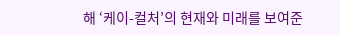해 ‘케이-컬처’의 현재와 미래를 보여준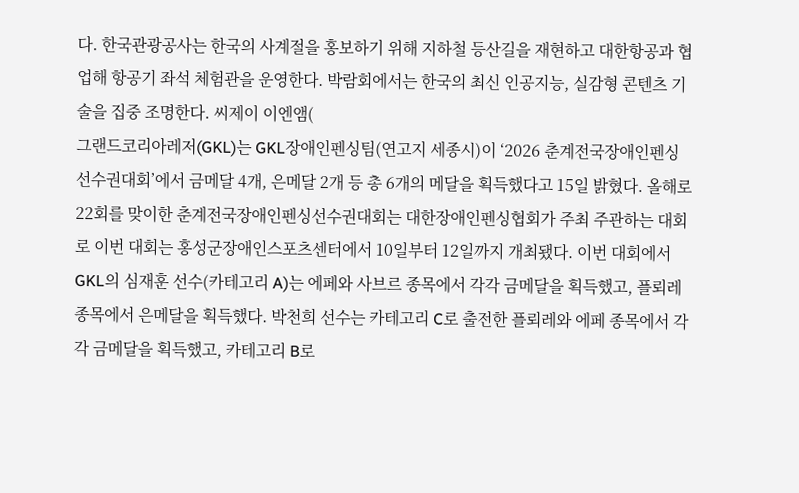다. 한국관광공사는 한국의 사계절을 홍보하기 위해 지하철 등산길을 재현하고 대한항공과 협업해 항공기 좌석 체험관을 운영한다. 박람회에서는 한국의 최신 인공지능, 실감형 콘텐츠 기술을 집중 조명한다. 씨제이 이엔앰(
그랜드코리아레저(GKL)는 GKL장애인펜싱팀(연고지 세종시)이 ‘2026 춘계전국장애인펜싱선수권대회’에서 금메달 4개, 은메달 2개 등 총 6개의 메달을 획득했다고 15일 밝혔다. 올해로 22회를 맞이한 춘계전국장애인펜싱선수권대회는 대한장애인펜싱협회가 주최 주관하는 대회로 이번 대회는 홍성군장애인스포츠센터에서 10일부터 12일까지 개최됐다. 이번 대회에서 GKL의 심재훈 선수(카테고리 A)는 에페와 사브르 종목에서 각각 금메달을 획득했고, 플뢰레 종목에서 은메달을 획득했다. 박천희 선수는 카테고리 C로 출전한 플뢰레와 에페 종목에서 각각 금메달을 획득했고, 카테고리 B로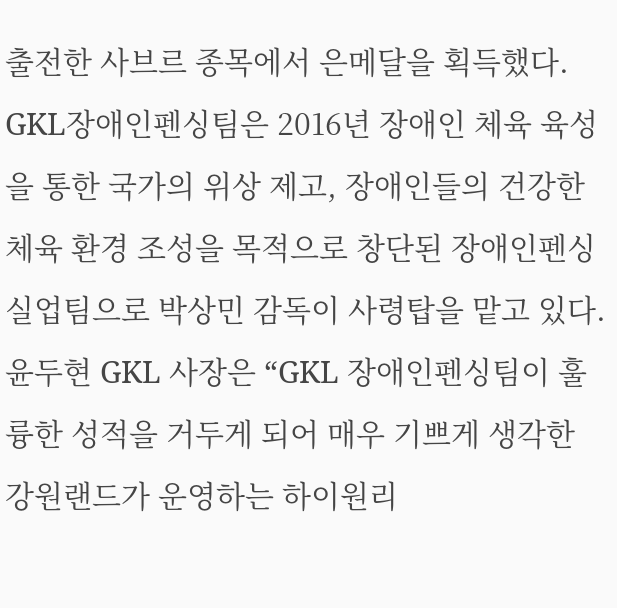출전한 사브르 종목에서 은메달을 획득했다. GKL장애인펜싱팀은 2016년 장애인 체육 육성을 통한 국가의 위상 제고, 장애인들의 건강한 체육 환경 조성을 목적으로 창단된 장애인펜싱 실업팀으로 박상민 감독이 사령탑을 맡고 있다. 윤두현 GKL 사장은 “GKL 장애인펜싱팀이 훌륭한 성적을 거두게 되어 매우 기쁘게 생각한
강원랜드가 운영하는 하이원리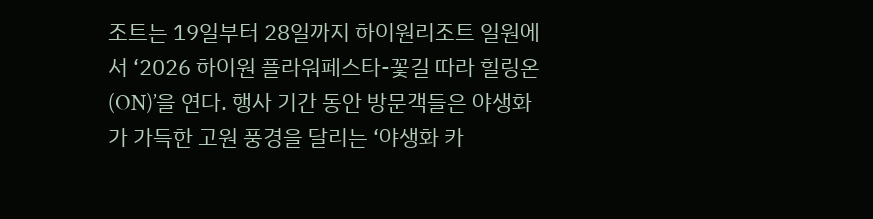조트는 19일부터 28일까지 하이원리조트 일원에서 ‘2026 하이원 플라워페스타-꽃길 따라 힐링온(ON)’을 연다. 행사 기간 동안 방문객들은 야생화가 가득한 고원 풍경을 달리는 ‘야생화 카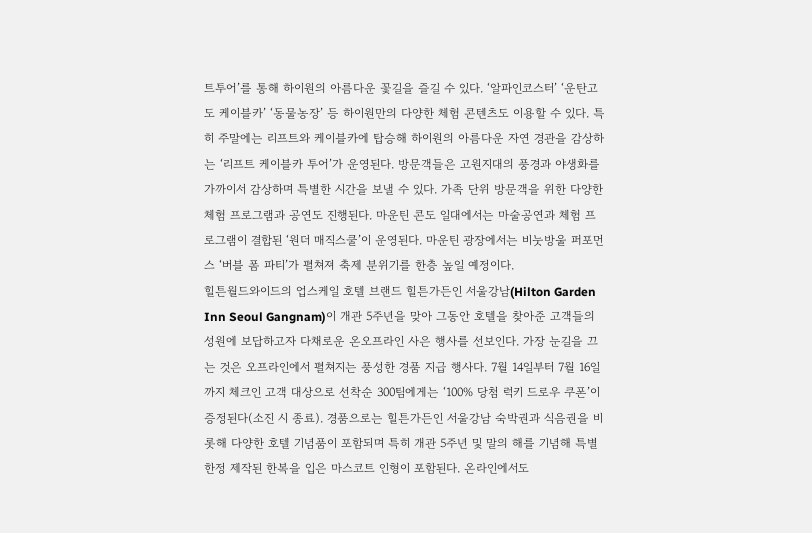트투어’를 통해 하이원의 아름다운 꽃길을 즐길 수 있다. ‘알파인코스터’ ‘운탄고도 케이블카’ ‘동물농장’ 등 하이원만의 다양한 체험 콘텐츠도 이용할 수 있다. 특히 주말에는 리프트와 케이블카에 탑승해 하이원의 아름다운 자연 경관을 감상하는 ‘리프트 케이블카 투어’가 운영된다. 방문객들은 고원지대의 풍경과 야생화를 가까이서 감상하며 특별한 시간을 보낼 수 있다. 가족 단위 방문객을 위한 다양한 체험 프로그램과 공연도 진행된다. 마운틴 콘도 일대에서는 마술공연과 체험 프로그램이 결합된 ‘원더 매직스쿨’이 운영된다. 마운틴 광장에서는 비눗방울 퍼포먼스 ‘버블 폼 파티’가 펼쳐져 축제 분위기를 한층 높일 예정이다.
힐튼월드와이드의 업스케일 호텔 브랜드 힐튼가든인 서울강남(Hilton Garden Inn Seoul Gangnam)이 개관 5주년을 맞아 그동안 호텔을 찾아준 고객들의 성원에 보답하고자 다채로운 온오프라인 사은 행사를 선보인다. 가장 눈길을 끄는 것은 오프라인에서 펼쳐지는 풍성한 경품 지급 행사다. 7월 14일부터 7월 16일까지 체크인 고객 대상으로 선착순 300팀에게는 ‘100% 당첨 럭키 드로우 쿠폰’이 증정된다(소진 시 종료). 경품으로는 힐튼가든인 서울강남 숙박권과 식음권을 비롯해 다양한 호텔 기념품이 포함되며 특히 개관 5주년 및 말의 해를 기념해 특별 한정 제작된 한복을 입은 마스코트 인형이 포함된다. 온라인에서도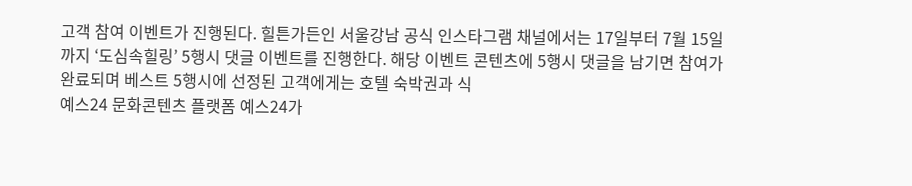고객 참여 이벤트가 진행된다. 힐튼가든인 서울강남 공식 인스타그램 채널에서는 17일부터 7월 15일까지 ‘도심속힐링’ 5행시 댓글 이벤트를 진행한다. 해당 이벤트 콘텐츠에 5행시 댓글을 남기면 참여가 완료되며 베스트 5행시에 선정된 고객에게는 호텔 숙박권과 식
예스24 문화콘텐츠 플랫폼 예스24가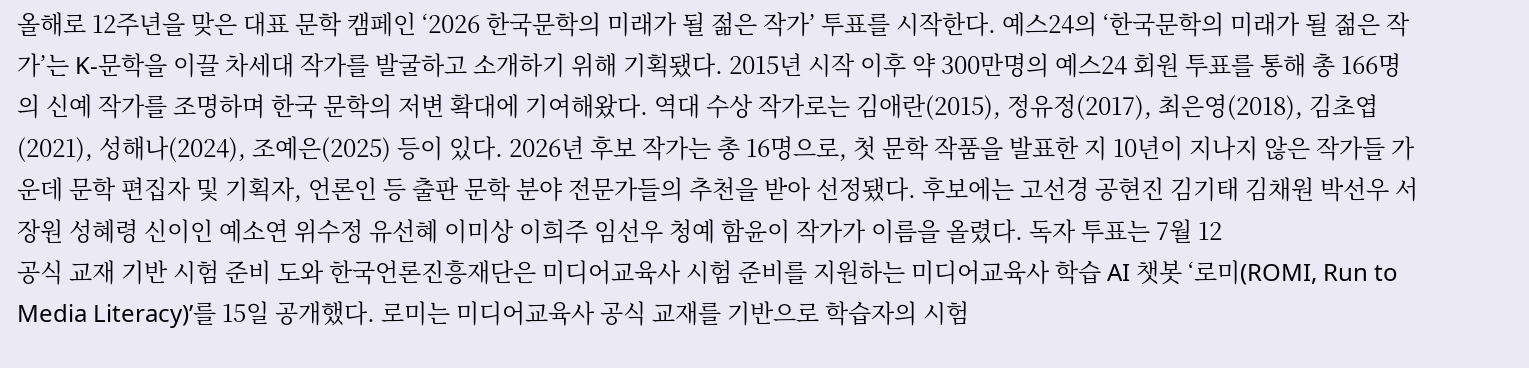올해로 12주년을 맞은 대표 문학 캠페인 ‘2026 한국문학의 미래가 될 젊은 작가’ 투표를 시작한다. 예스24의 ‘한국문학의 미래가 될 젊은 작가’는 K-문학을 이끌 차세대 작가를 발굴하고 소개하기 위해 기획됐다. 2015년 시작 이후 약 300만명의 예스24 회원 투표를 통해 총 166명의 신예 작가를 조명하며 한국 문학의 저변 확대에 기여해왔다. 역대 수상 작가로는 김애란(2015), 정유정(2017), 최은영(2018), 김초엽(2021), 성해나(2024), 조예은(2025) 등이 있다. 2026년 후보 작가는 총 16명으로, 첫 문학 작품을 발표한 지 10년이 지나지 않은 작가들 가운데 문학 편집자 및 기획자, 언론인 등 출판 문학 분야 전문가들의 추천을 받아 선정됐다. 후보에는 고선경 공현진 김기태 김채원 박선우 서장원 성혜령 신이인 예소연 위수정 유선혜 이미상 이희주 임선우 청예 함윤이 작가가 이름을 올렸다. 독자 투표는 7월 12
공식 교재 기반 시험 준비 도와 한국언론진흥재단은 미디어교육사 시험 준비를 지원하는 미디어교육사 학습 AI 챗봇 ‘로미(ROMI, Run to Media Literacy)’를 15일 공개했다. 로미는 미디어교육사 공식 교재를 기반으로 학습자의 시험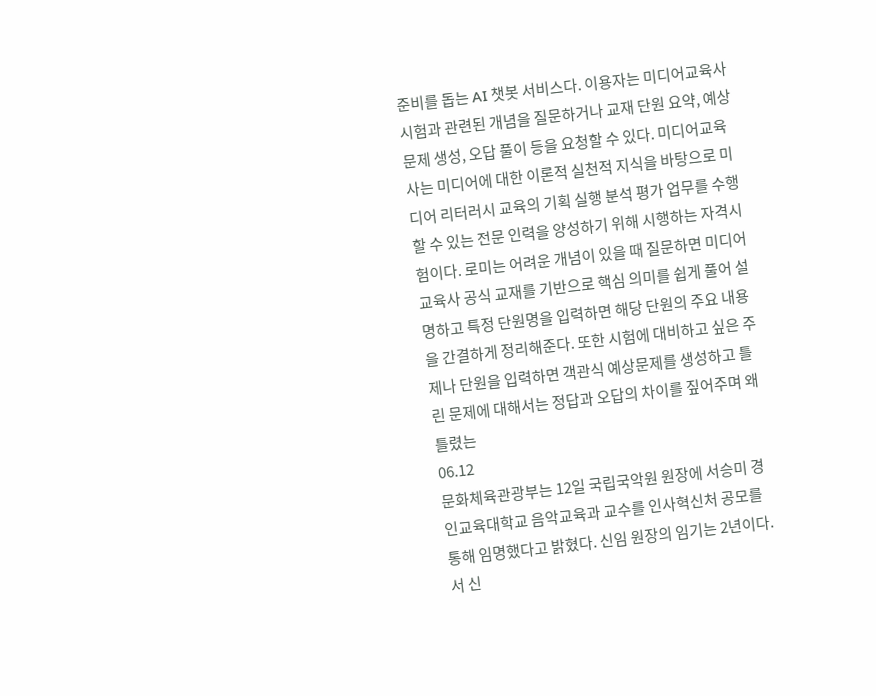준비를 돕는 AI 챗봇 서비스다. 이용자는 미디어교육사 시험과 관련된 개념을 질문하거나 교재 단원 요약, 예상문제 생성, 오답 풀이 등을 요청할 수 있다. 미디어교육사는 미디어에 대한 이론적 실천적 지식을 바탕으로 미디어 리터러시 교육의 기획 실행 분석 평가 업무를 수행할 수 있는 전문 인력을 양성하기 위해 시행하는 자격시험이다. 로미는 어려운 개념이 있을 때 질문하면 미디어교육사 공식 교재를 기반으로 핵심 의미를 쉽게 풀어 설명하고 특정 단원명을 입력하면 해당 단원의 주요 내용을 간결하게 정리해준다. 또한 시험에 대비하고 싶은 주제나 단원을 입력하면 객관식 예상문제를 생성하고 틀린 문제에 대해서는 정답과 오답의 차이를 짚어주며 왜 틀렸는
06.12
문화체육관광부는 12일 국립국악원 원장에 서승미 경인교육대학교 음악교육과 교수를 인사혁신처 공모를 통해 임명했다고 밝혔다. 신임 원장의 임기는 2년이다. 서 신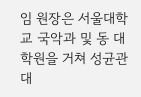임 원장은 서울대학교 국악과 및 동 대학원을 거쳐 성균관대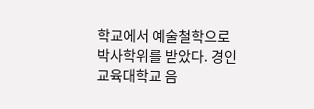학교에서 예술철학으로 박사학위를 받았다. 경인교육대학교 음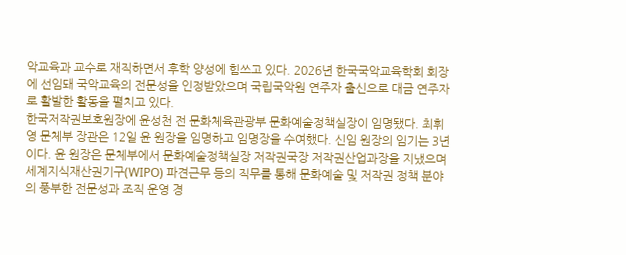악교육과 교수로 재직하면서 후학 양성에 힘쓰고 있다. 2026년 한국국악교육학회 회장에 선임돼 국악교육의 전문성을 인정받았으며 국립국악원 연주자 출신으로 대금 연주자로 활발한 활동을 펼치고 있다.
한국저작권보호원장에 윤성천 전 문화체육관광부 문화예술정책실장이 임명됐다. 최휘영 문체부 장관은 12일 윤 원장을 임명하고 임명장을 수여했다. 신임 원장의 임기는 3년이다. 윤 원장은 문체부에서 문화예술정책실장 저작권국장 저작권산업과장을 지냈으며 세계지식재산권기구(WIPO) 파견근무 등의 직무를 통해 문화예술 및 저작권 정책 분야의 풍부한 전문성과 조직 운영 경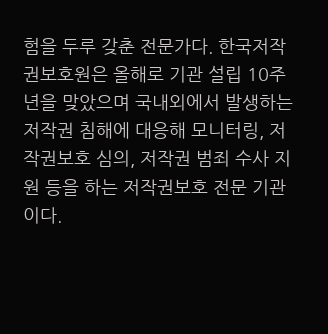험을 두루 갖춘 전문가다. 한국저작권보호원은 올해로 기관 설립 10주년을 맞았으며 국내외에서 발생하는 저작권 침해에 대응해 모니터링, 저작권보호 심의, 저작권 범죄 수사 지원 등을 하는 저작권보호 전문 기관이다.